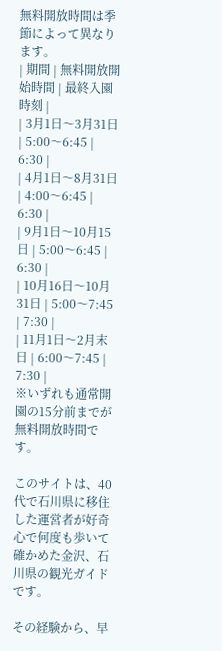無料開放時間は季節によって異なります。
| 期間 | 無料開放開始時間 | 最終入園時刻 |
| 3月1日〜3月31日 | 5:00〜6:45 | 6:30 |
| 4月1日〜8月31日 | 4:00〜6:45 | 6:30 |
| 9月1日〜10月15日 | 5:00〜6:45 | 6:30 |
| 10月16日〜10月31日 | 5:00〜7:45 | 7:30 |
| 11月1日〜2月末日 | 6:00〜7:45 | 7:30 |
※いずれも通常開園の15分前までが無料開放時間です。

このサイトは、40代で石川県に移住した運営者が好奇心で何度も歩いて確かめた金沢、石川県の観光ガイドです。

その経験から、早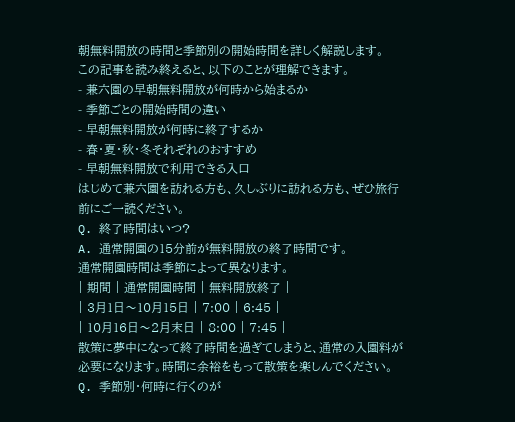朝無料開放の時間と季節別の開始時間を詳しく解説します。
この記事を読み終えると、以下のことが理解できます。
- 兼六園の早朝無料開放が何時から始まるか
- 季節ごとの開始時間の違い
- 早朝無料開放が何時に終了するか
- 春・夏・秋・冬それぞれのおすすめ
- 早朝無料開放で利用できる入口
はじめて兼六園を訪れる方も、久しぶりに訪れる方も、ぜひ旅行前にご一読ください。
Q. 終了時間はいつ?
A. 通常開園の15分前が無料開放の終了時間です。
通常開園時間は季節によって異なります。
| 期間 | 通常開園時間 | 無料開放終了 |
| 3月1日〜10月15日 | 7:00 | 6:45 |
| 10月16日〜2月末日 | 8:00 | 7:45 |
散策に夢中になって終了時間を過ぎてしまうと、通常の入園料が必要になります。時間に余裕をもって散策を楽しんでください。
Q. 季節別・何時に行くのが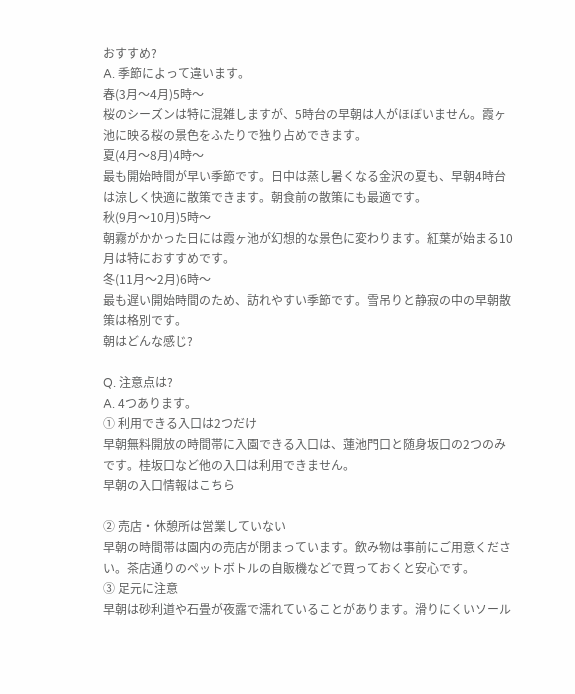おすすめ?
A. 季節によって違います。
春(3月〜4月)5時〜
桜のシーズンは特に混雑しますが、5時台の早朝は人がほぼいません。霞ヶ池に映る桜の景色をふたりで独り占めできます。
夏(4月〜8月)4時〜
最も開始時間が早い季節です。日中は蒸し暑くなる金沢の夏も、早朝4時台は涼しく快適に散策できます。朝食前の散策にも最適です。
秋(9月〜10月)5時〜
朝霧がかかった日には霞ヶ池が幻想的な景色に変わります。紅葉が始まる10月は特におすすめです。
冬(11月〜2月)6時〜
最も遅い開始時間のため、訪れやすい季節です。雪吊りと静寂の中の早朝散策は格別です。
朝はどんな感じ?

Q. 注意点は?
A. 4つあります。
① 利用できる入口は2つだけ
早朝無料開放の時間帯に入園できる入口は、蓮池門口と随身坂口の2つのみです。桂坂口など他の入口は利用できません。
早朝の入口情報はこちら

② 売店・休憩所は営業していない
早朝の時間帯は園内の売店が閉まっています。飲み物は事前にご用意ください。茶店通りのペットボトルの自販機などで買っておくと安心です。
③ 足元に注意
早朝は砂利道や石畳が夜露で濡れていることがあります。滑りにくいソール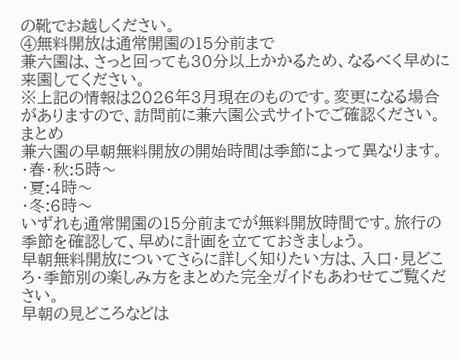の靴でお越しください。
④無料開放は通常開園の15分前まで
兼六園は、さっと回っても30分以上かかるため、なるべく早めに来園してください。
※上記の情報は2026年3月現在のものです。変更になる場合がありますので、訪問前に兼六園公式サイトでご確認ください。
まとめ
兼六園の早朝無料開放の開始時間は季節によって異なります。
・春・秋:5時〜
・夏:4時〜
・冬:6時〜
いずれも通常開園の15分前までが無料開放時間です。旅行の季節を確認して、早めに計画を立てておきましょう。
早朝無料開放についてさらに詳しく知りたい方は、入口・見どころ・季節別の楽しみ方をまとめた完全ガイドもあわせてご覧ください。
早朝の見どころなどは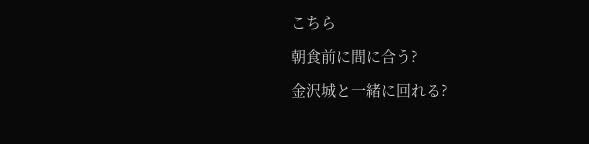こちら

朝食前に間に合う?

金沢城と一緒に回れる?